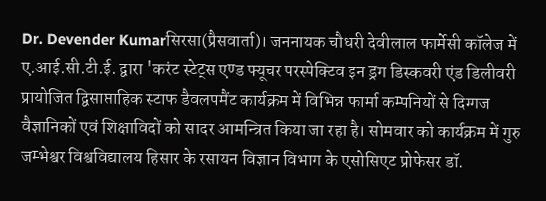Dr. Devender Kumarसिरसा(प्रैसवार्ता)। जननायक चौधरी देवीलाल फार्मेसी कॉलेज में ए.आई.सी.टी.ई. द्वारा 'करंट स्टेट्स एण्ड फ्यूचर परस्पेक्टिव इन ड्रग डिस्कवरी एंड डिलीवरी प्रायोजित द्विसाप्ताहिक स्टाफ डैवलपमैंट कार्यक्रम में विभिन्न फार्मा कम्पनियों से दिग्गज वैज्ञानिकों एवं शिक्षाविदों को सादर आमन्त्रित किया जा रहा है। सोमवार को कार्यक्रम में गुरु जम्भेश्वर विश्वविद्यालय हिसार के रसायन विज्ञान विभाग के एसोसिएट प्रोफेसर डॉ.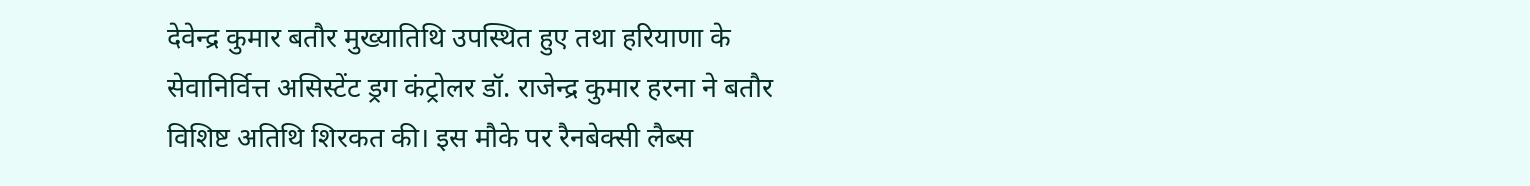देवेन्द्र कुमार बतौर मुख्यातिथि उपस्थित हुए तथा हरियाणा के सेवानिर्वित्त असिस्टेंट ड्रग कंट्रोलर डॉ. राजेन्द्र कुमार हरना ने बतौर विशिष्ट अतिथि शिरकत की। इस मौके पर रैनबेक्सी लैब्स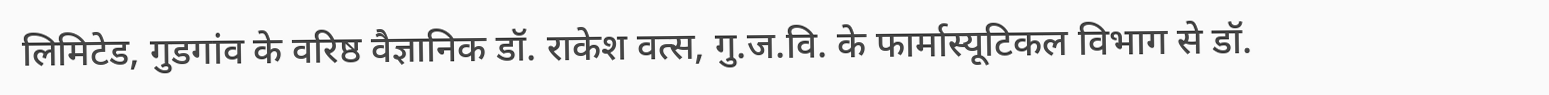लिमिटेड, गुडगांव के वरिष्ठ वैज्ञानिक डॉ. राकेश वत्स, गु.ज.वि. के फार्मास्यूटिकल विभाग से डॉ.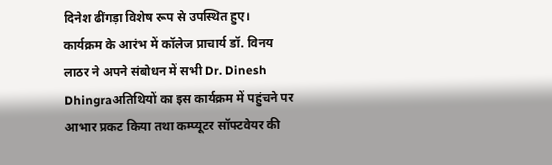दिनेश ढींगड़ा विशेष रूप से उपस्थित हुए।
कार्यक्रम के आरंभ में कॉलेज प्राचार्य डॉ. विनय लाठर ने अपने संबोधन में सभी Dr. Dinesh Dhingraअतिथियों का इस कार्यक्रम में पहुंचने पर आभार प्रकट किया तथा कम्प्यूटर सॉफ्टवेयर की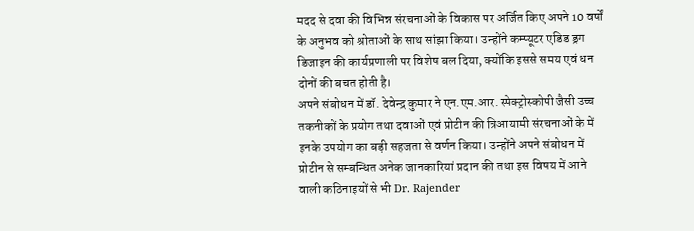मदद से दवा की विभिन्न संरचनाओं के विकास पर अर्जित किए अपने 10 वर्षों के अनुभव को श्रोताओं के साथ सांझा किया। उन्होंने कम्प्यूटर एडिड ड्रग डिजाइन की कार्यप्रणाली पर विशेष बल दिया, क्योंकि इससे समय एवं धन दोनों की बचत होती है।
अपने संबोधन में डॉ. देवेन्द्र कुमार ने एन.एम.आर. स्पेक्ट्रोस्कोपी जैसी उच्च तकनीकों के प्रयोग तथा दवाओं एवं प्रोटीन की त्रिआयामी संरचनाओं के में इनके उपयोग का बड़ी सहजता से वर्णन किया। उन्होंने अपने संबोधन में प्रोटीन से सम्बन्धित अनेक जानकारियां प्रदान की तथा इस विषय में आने वाली कठिनाइयों से भी Dr. Rajender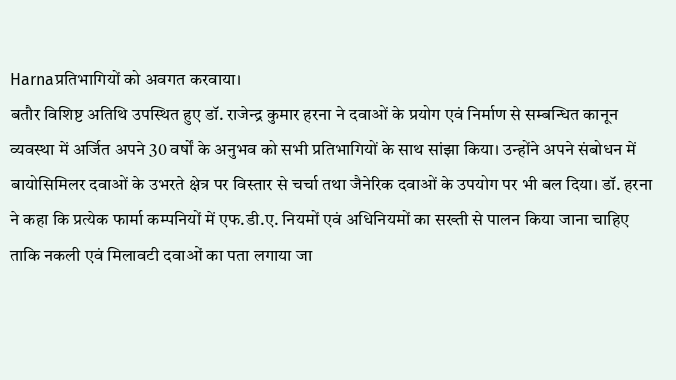Harnaप्रतिभागियों को अवगत करवाया।
बतौर विशिष्ट अतिथि उपस्थित हुए डॉ. राजेन्द्र कुमार हरना ने दवाओं के प्रयोग एवं निर्माण से सम्बन्धित कानून व्यवस्था में अर्जित अपने 30 वर्षों के अनुभव को सभी प्रतिभागियों के साथ सांझा किया। उन्होंने अपने संबोधन में बायोसिमिलर दवाओं के उभरते क्षेत्र पर विस्तार से चर्चा तथा जैनेरिक दवाओं के उपयोग पर भी बल दिया। डॉ. हरना ने कहा कि प्रत्येक फार्मा कम्पनियों में एफ.डी.ए. नियमों एवं अधिनियमों का सख्ती से पालन किया जाना चाहिए ताकि नकली एवं मिलावटी दवाओं का पता लगाया जा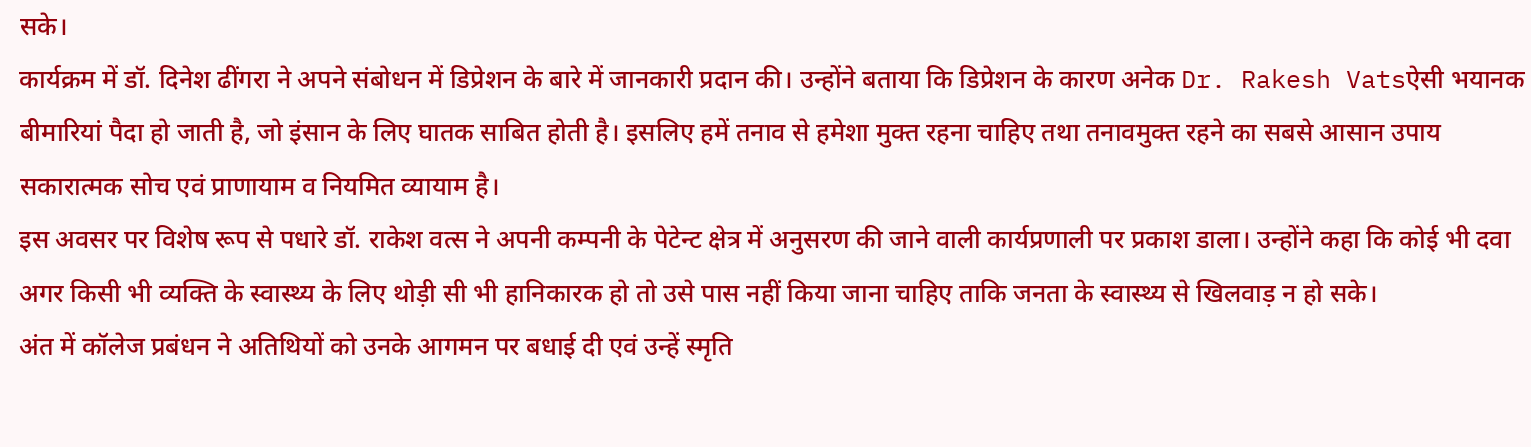सके।
कार्यक्रम में डॉ. दिनेश ढींगरा ने अपने संबोधन में डिप्रेशन के बारे में जानकारी प्रदान की। उन्होंने बताया कि डिप्रेशन के कारण अनेक Dr. Rakesh Vatsऐसी भयानक बीमारियां पैदा हो जाती है, जो इंसान के लिए घातक साबित होती है। इसलिए हमें तनाव से हमेशा मुक्त रहना चाहिए तथा तनावमुक्त रहने का सबसे आसान उपाय सकारात्मक सोच एवं प्राणायाम व नियमित व्यायाम है।
इस अवसर पर विशेष रूप से पधारे डॉ. राकेश वत्स ने अपनी कम्पनी के पेटेन्ट क्षेत्र में अनुसरण की जाने वाली कार्यप्रणाली पर प्रकाश डाला। उन्होंने कहा कि कोई भी दवा अगर किसी भी व्यक्ति के स्वास्थ्य के लिए थोड़ी सी भी हानिकारक हो तो उसे पास नहीं किया जाना चाहिए ताकि जनता के स्वास्थ्य से खिलवाड़ न हो सके।
अंत में कॉलेज प्रबंधन ने अतिथियों को उनके आगमन पर बधाई दी एवं उन्हें स्मृति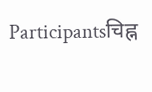Participantsचिह्न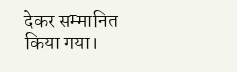देकर सम्मानित किया गया।